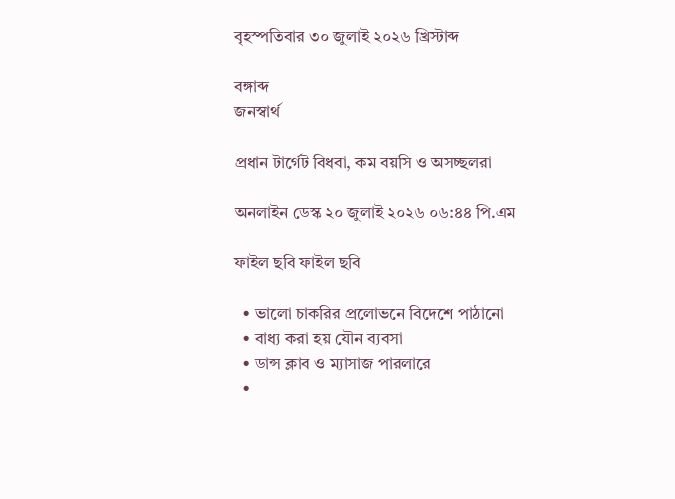বৃহস্পতিবার ৩০ জুলাই ২০২৬ খ্রিস্টাব্দ

বঙ্গাব্দ
জনস্বার্থ

প্রধান টার্গেট বিধবা, কম বয়সি ও অসচ্ছলরা

অনলাইন ডেস্ক ২০ জুলাই ২০২৬ ০৬:৪৪ পি.এম

ফাইল ছবি ফাইল ছবি

  • ভালো চাকরির প্রলোভনে বিদেশে পাঠানো
  • বাধ্য করা হয় যৌন ব্যবসা
  • ডান্স ক্লাব ও ম্যাসাজ পারলারে
  •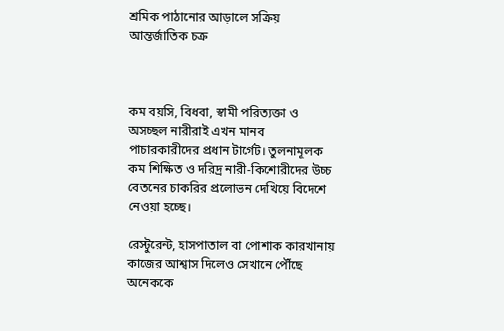শ্রমিক পাঠানোর আড়ালে সক্রিয় আন্তর্জাতিক চক্র



কম বয়সি, বিধবা, স্বামী পরিত্যক্তা ও অসচ্ছল নারীরাই এখন মানব পাচারকারীদের প্রধান টার্গেট। তুলনামূলক কম শিক্ষিত ও দরিদ্র নারী-কিশোরীদের উচ্চ বেতনের চাকরির প্রলোভন দেখিয়ে বিদেশে নেওয়া হচ্ছে।

রেস্টুরেন্ট, হাসপাতাল বা পোশাক কারখানায় কাজের আশ্বাস দিলেও সেখানে পৌঁছে অনেককে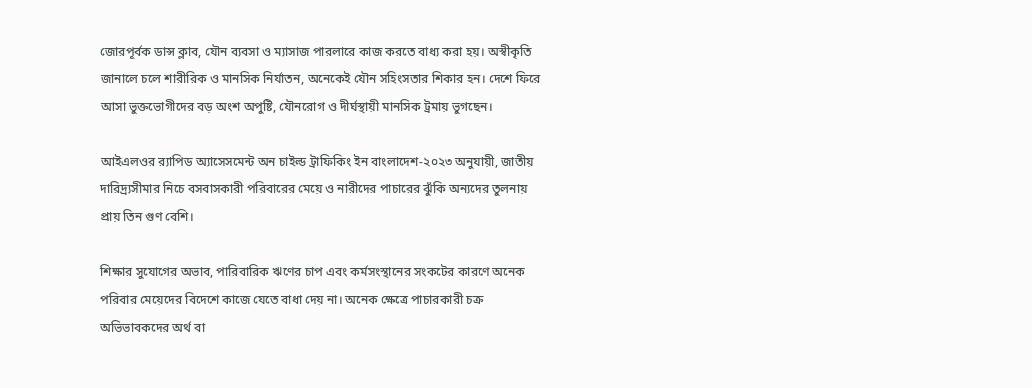জোরপূর্বক ডান্স ক্লাব, যৌন ব্যবসা ও ম্যাসাজ পারলারে কাজ করতে বাধ্য করা হয়। অস্বীকৃতি জানালে চলে শারীরিক ও মানসিক নির্যাতন, অনেকেই যৌন সহিংসতার শিকার হন। দেশে ফিরে আসা ভুক্তভোগীদের বড় অংশ অপুষ্টি, যৌনরোগ ও দীর্ঘস্থায়ী মানসিক ট্রমায় ভুগছেন।

আইএলওর র‌্যাপিড অ্যাসেসমেন্ট অন চাইল্ড ট্রাফিকিং ইন বাংলাদেশ-২০২৩ অনুযায়ী, জাতীয় দারিদ্র্যসীমার নিচে বসবাসকারী পরিবারের মেয়ে ও নারীদের পাচারের ঝুঁকি অন্যদের তুলনায় প্রায় তিন গুণ বেশি।

শিক্ষার সুযোগের অভাব, পারিবারিক ঋণের চাপ এবং কর্মসংস্থানের সংকটের কারণে অনেক পরিবার মেয়েদের বিদেশে কাজে যেতে বাধা দেয় না। অনেক ক্ষেত্রে পাচারকারী চক্র অভিভাবকদের অর্থ বা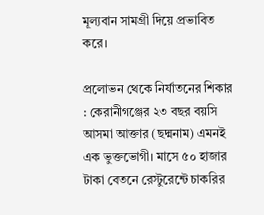মূল্যবান সামগ্রী দিয়ে প্রভাবিত করে।

প্রলোভন থেকে নির্যাতনের শিকার : কেরানীগঞ্জের ২৩ বছর বয়সি আসমা আক্তার (ছদ্মনাম) এমনই এক ভুক্তভোগী। মাসে ৫০ হাজার টাকা বেতনে রেস্টুরেন্টে চাকরির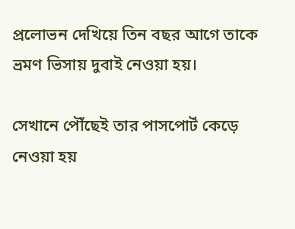প্রলোভন দেখিয়ে তিন বছর আগে তাকে ভ্রমণ ভিসায় দুবাই নেওয়া হয়।

সেখানে পৌঁছেই তার পাসপোর্ট কেড়ে নেওয়া হয়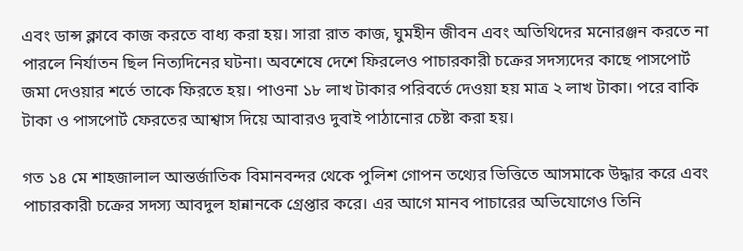এবং ডান্স ক্লাবে কাজ করতে বাধ্য করা হয়। সারা রাত কাজ, ঘুমহীন জীবন এবং অতিথিদের মনোরঞ্জন করতে না পারলে নির্যাতন ছিল নিত্যদিনের ঘটনা। অবশেষে দেশে ফিরলেও পাচারকারী চক্রের সদস্যদের কাছে পাসপোর্ট জমা দেওয়ার শর্তে তাকে ফিরতে হয়। পাওনা ১৮ লাখ টাকার পরিবর্তে দেওয়া হয় মাত্র ২ লাখ টাকা। পরে বাকি টাকা ও পাসপোর্ট ফেরতের আশ্বাস দিয়ে আবারও দুবাই পাঠানোর চেষ্টা করা হয়।

গত ১৪ মে শাহজালাল আন্তর্জাতিক বিমানবন্দর থেকে পুলিশ গোপন তথ্যের ভিত্তিতে আসমাকে উদ্ধার করে এবং পাচারকারী চক্রের সদস্য আবদুল হান্নানকে গ্রেপ্তার করে। এর আগে মানব পাচারের অভিযোগেও তিনি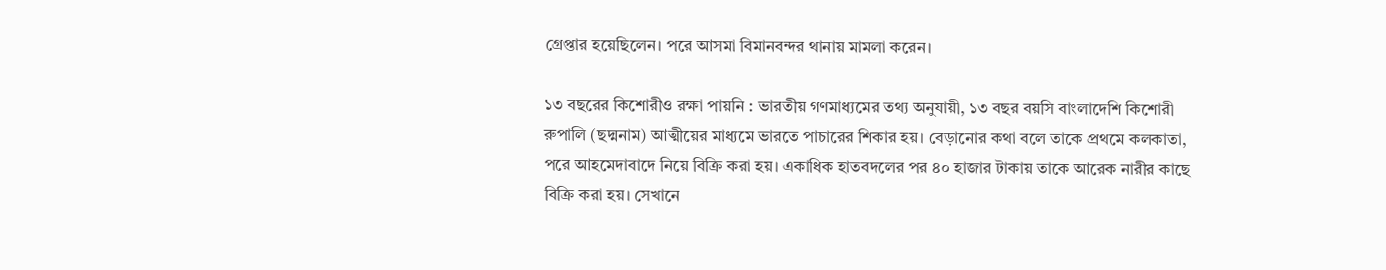গ্রেপ্তার হয়েছিলেন। পরে আসমা বিমানবন্দর থানায় মামলা করেন।

১৩ বছরের কিশোরীও রক্ষা পায়নি : ভারতীয় গণমাধ্যমের তথ্য অনুযায়ী, ১৩ বছর বয়সি বাংলাদেশি কিশোরী রুপালি (ছদ্মনাম) আত্মীয়ের মাধ্যমে ভারতে পাচারের শিকার হয়। বেড়ানোর কথা বলে তাকে প্রথমে কলকাতা, পরে আহমেদাবাদে নিয়ে বিক্রি করা হয়। একাধিক হাতবদলের পর ৪০ হাজার টাকায় তাকে আরেক নারীর কাছে বিক্রি করা হয়। সেখানে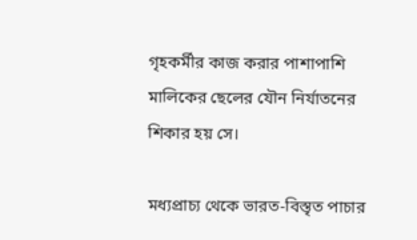গৃহকর্মীর কাজ করার পাশাপাশি মালিকের ছেলের যৌন নির্যাতনের শিকার হয় সে।

মধ্যপ্রাচ্য থেকে ভারত-বিস্তৃত পাচার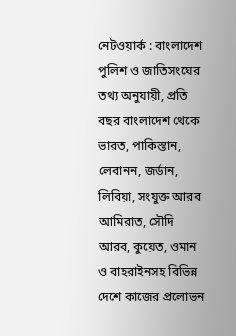নেটওয়ার্ক : বাংলাদেশ পুলিশ ও জাতিসংঘের তথ্য অনুযায়ী, প্রতি বছর বাংলাদেশ থেকে ভারত, পাকিস্তান, লেবানন, জর্ডান, লিবিয়া, সংযুক্ত আরব আমিরাত, সৌদি আরব, কুয়েত, ওমান ও বাহরাইনসহ বিভিন্ন দেশে কাজের প্রলোভন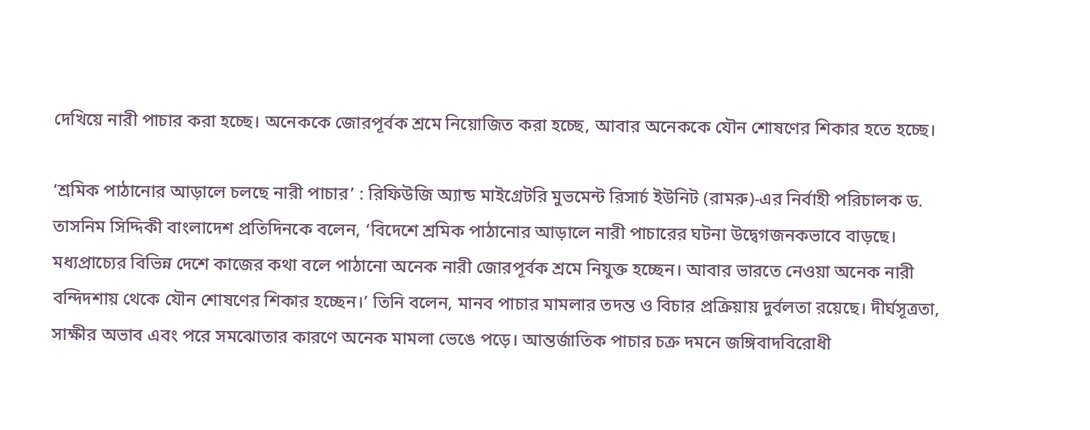দেখিয়ে নারী পাচার করা হচ্ছে। অনেককে জোরপূর্বক শ্রমে নিয়োজিত করা হচ্ছে, আবার অনেককে যৌন শোষণের শিকার হতে হচ্ছে।

‘শ্রমিক পাঠানোর আড়ালে চলছে নারী পাচার’ : রিফিউজি অ্যান্ড মাইগ্রেটরি মুভমেন্ট রিসার্চ ইউনিট (রামরু)-এর নির্বাহী পরিচালক ড. তাসনিম সিদ্দিকী বাংলাদেশ প্রতিদিনকে বলেন, ‘বিদেশে শ্রমিক পাঠানোর আড়ালে নারী পাচারের ঘটনা উদ্বেগজনকভাবে বাড়ছে। মধ্যপ্রাচ্যের বিভিন্ন দেশে কাজের কথা বলে পাঠানো অনেক নারী জোরপূর্বক শ্রমে নিযুক্ত হচ্ছেন। আবার ভারতে নেওয়া অনেক নারী বন্দিদশায় থেকে যৌন শোষণের শিকার হচ্ছেন।’ তিনি বলেন, মানব পাচার মামলার তদন্ত ও বিচার প্রক্রিয়ায় দুর্বলতা রয়েছে। দীর্ঘসূত্রতা, সাক্ষীর অভাব এবং পরে সমঝোতার কারণে অনেক মামলা ভেঙে পড়ে। আন্তর্জাতিক পাচার চক্র দমনে জঙ্গিবাদবিরোধী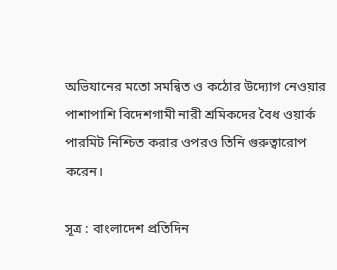অভিযানের মতো সমন্বিত ও কঠোর উদ্যোগ নেওয়ার পাশাপাশি বিদেশগামী নারী শ্রমিকদের বৈধ ওয়ার্ক পারমিট নিশ্চিত করার ওপরও তিনি গুরুত্বারোপ করেন।

সূত্র : বাংলাদেশ প্রতিদিন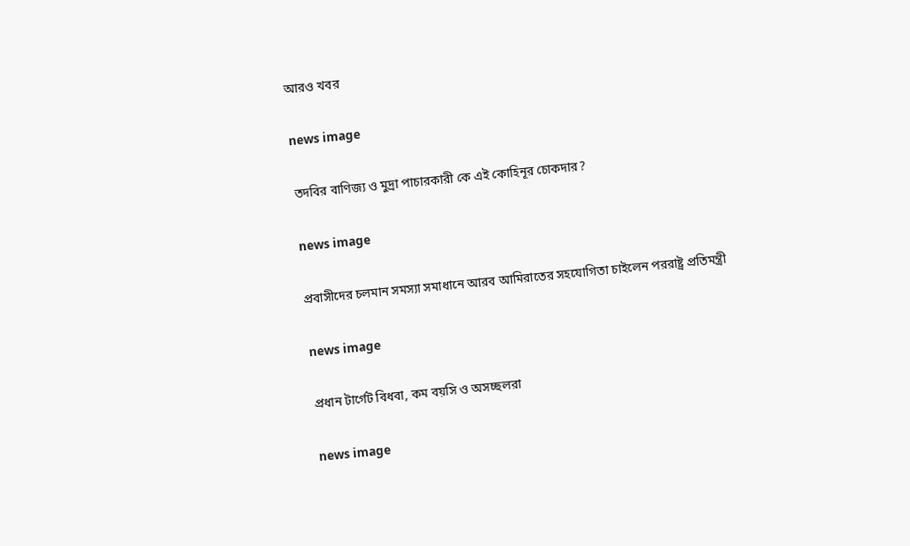আরও খবর

news image

তদবির বাণিজ্য ও মুদ্রা পাচারকারী কে এই কোহিনূর চোকদার?

news image

প্রবাসীদের চলমান সমস্যা সমাধানে আরব আমিরাতের সহযোগিতা চাইলেন পররাষ্ট্র প্রতিমন্ত্রী

news image

প্রধান টার্গেট বিধবা, কম বয়সি ও অসচ্ছলরা

news image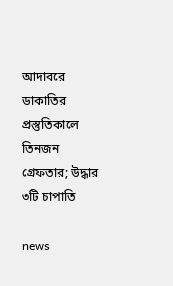আদাবরে ডাকাতির প্রস্তুতিকালে তিনজন গ্রেফতার; উদ্ধার ৩টি চাপাতি

news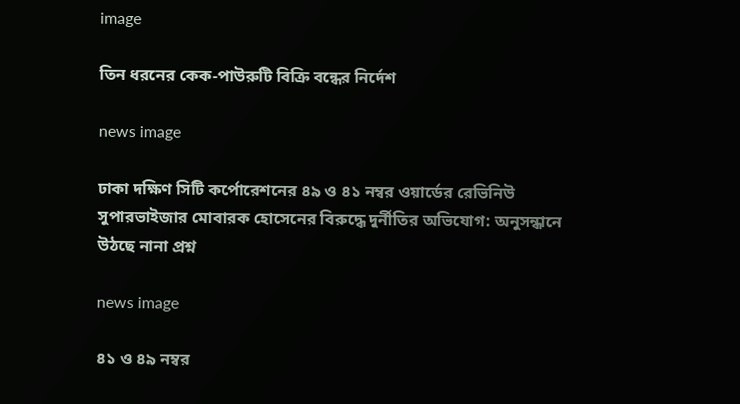image

তিন ধরনের কেক-পাউরুটি বিক্রি বন্ধের নির্দেশ

news image

ঢাকা দক্ষিণ সিটি কর্পোরেশনের ৪৯ ও ৪১ নম্বর ওয়ার্ডের রেভিনিউ সুপারভাইজার মোবারক হোসেনের বিরুদ্ধে দুর্নীতির অভিযোগ: অনুসন্ধানে উঠছে নানা প্রশ্ন

news image

৪১ ও ৪৯ নম্বর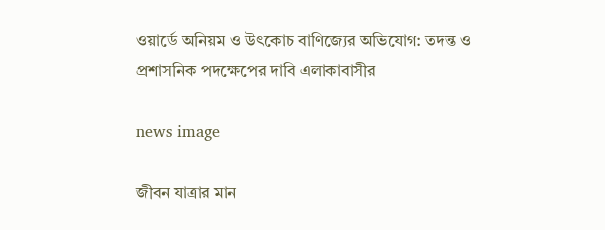ওয়ার্ডে অনিয়ম ও উৎকোচ বাণিজ্যের অভিযোগ: তদন্ত ও প্রশাসনিক পদক্ষেপের দাবি এলাকাবাসীর

news image

জীবন যাত্রার মান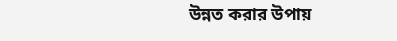উন্নত করার উপায়